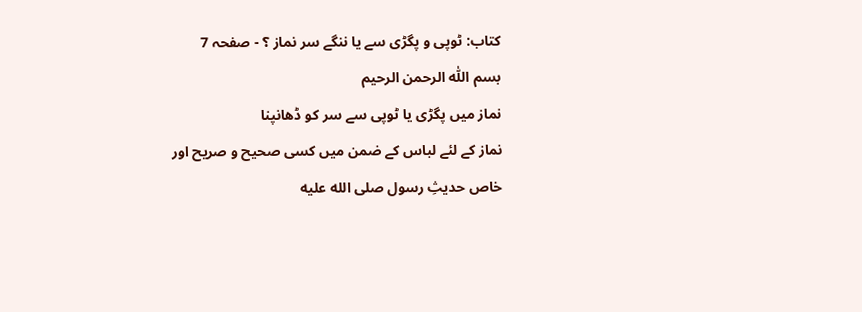کتاب: ٹوپی و پگڑی سے یا ننگے سر نماز ؟ - صفحہ 7
بسم اللّٰه الرحمن الرحیم
نماز میں پگڑی یا ٹوپی سے سر کو ڈهانپنا
نماز کے لئے لباس کے ضمن میں کسی صحیح و صریح اور خاص حدیثِ رسول صلى الله عليه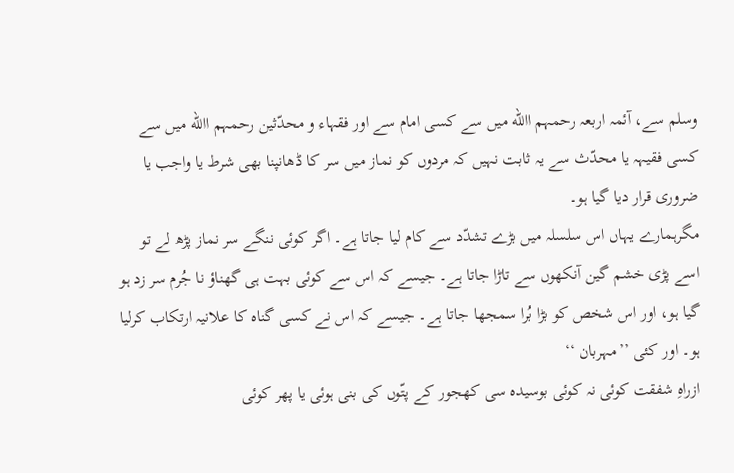وسلم سے، آئمہ اربعہ رحمہم االله میں سے کسی امام سے اور فقہاء و محدّثین رحمہم االله میں سے کسی فقیہہ یا محدّث سے یہ ثابت نہیں کہ مردوں کو نماز میں سر کا ڈھانپنا بھی شرط یا واجب یا ضروری قرار دیا گیا ہو۔
مگرہمارے یہاں اس سلسلہ میں بڑے تشدّد سے کام لیا جاتا ہے۔ اگر کوئی ننگے سر نماز پڑھ لے تو اسے پڑی خشم گین آنکھوں سے تاڑا جاتا ہے۔ جیسے کہ اس سے کوئی بہت ہی گھناؤ نا جُرم سر زد ہو گیا ہو، اور اس شخص کو بڑا بُرا سمجھا جاتا ہے۔ جیسے کہ اس نے کسی گناہ کا علانیہ ارتکاب کرلیا ہو۔ اور کئی ’’مہربان ‘‘
ازراہِ شفقت کوئی نہ کوئی بوسیدہ سی کھجور کے پتّوں کی بنی ہوئی یا پھر کوئی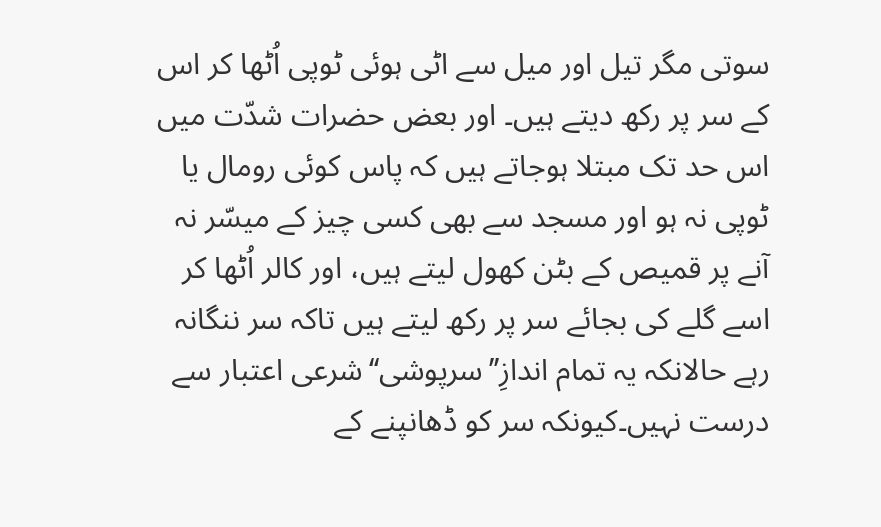سوتی مگر تیل اور میل سے اٹی ہوئی ٹوپی اُٹھا کر اس کے سر پر رکھ دیتے ہیں۔ اور بعض حضرات شدّت میں اس حد تک مبتلا ہوجاتے ہیں کہ پاس کوئی رومال یا ٹوپی نہ ہو اور مسجد سے بھی کسی چیز کے میسّر نہ آنے پر قمیص کے بٹن کھول لیتے ہیں، اور کالر اُٹھا کر اسے گلے کی بجائے سر پر رکھ لیتے ہیں تاکہ سر ننگانہ رہے حالانکہ یہ تمام اندازِ’’سرپوشی‘‘شرعی اعتبار سے درست نہیں۔کیونکہ سر کو ڈھانپنے کے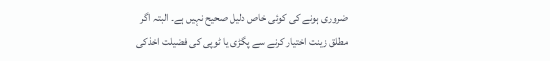ضروری ہونے کی کوئی خاص دلیل صحیح نہیں ہے۔ البتہ اگر مطلق زینت اختیار کرنے سے پگڑی یا ٹوپی کی فضیلت اخذکی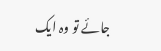جائے تو وہ ایک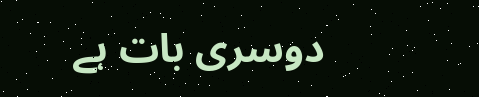دوسری بات ہے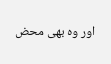اور وہ بھی محض